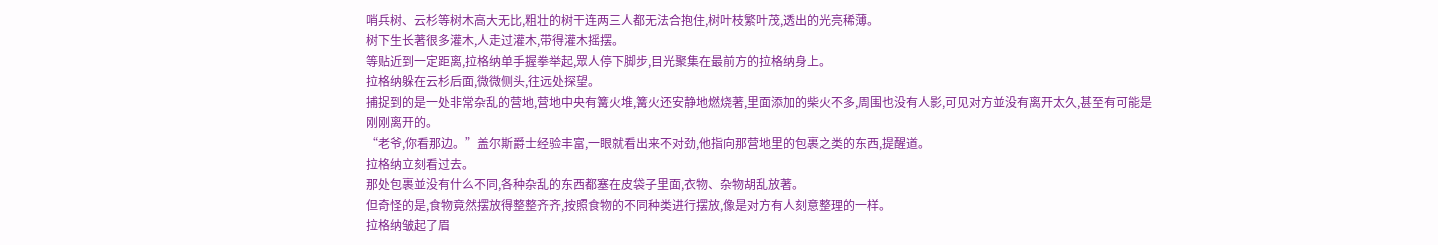哨兵树、云杉等树木高大无比,粗壮的树干连两三人都无法合抱住,树叶枝繁叶茂,透出的光亮稀薄。
树下生长著很多灌木,人走过灌木,带得灌木摇摆。
等贴近到一定距离,拉格纳单手握拳举起,眾人停下脚步,目光聚集在最前方的拉格纳身上。
拉格纳躲在云杉后面,微微侧头,往远处探望。
捕捉到的是一处非常杂乱的营地,营地中央有篝火堆,篝火还安静地燃烧著,里面添加的柴火不多,周围也没有人影,可见对方並没有离开太久,甚至有可能是刚刚离开的。
“老爷,你看那边。”盖尔斯爵士经验丰富,一眼就看出来不对劲,他指向那营地里的包裹之类的东西,提醒道。
拉格纳立刻看过去。
那处包裹並没有什么不同,各种杂乱的东西都塞在皮袋子里面,衣物、杂物胡乱放著。
但奇怪的是,食物竟然摆放得整整齐齐,按照食物的不同种类进行摆放,像是对方有人刻意整理的一样。
拉格纳皱起了眉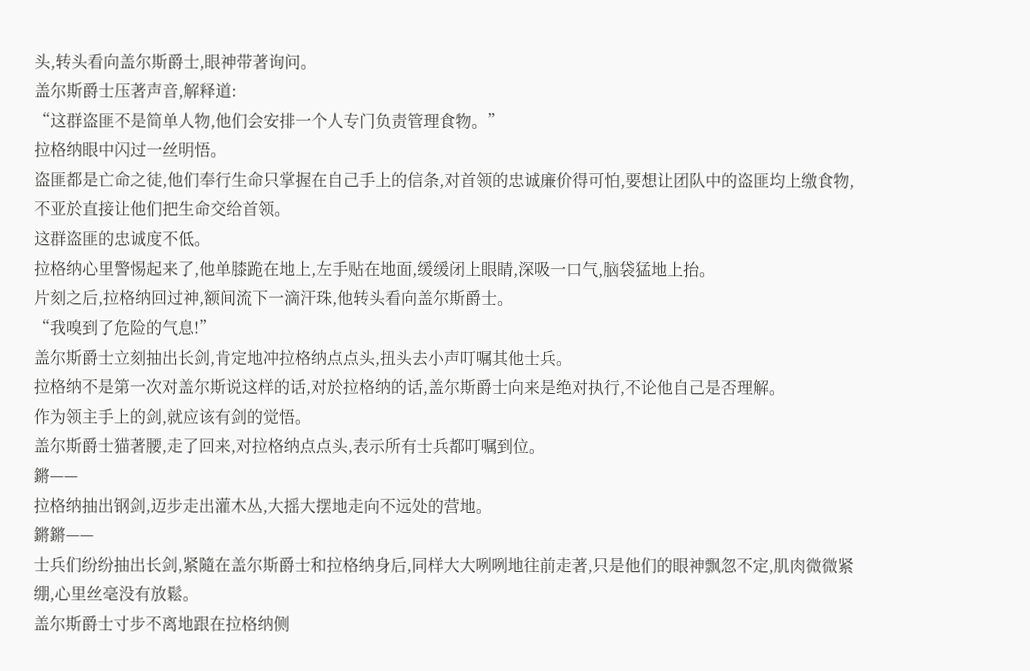头,转头看向盖尔斯爵士,眼神带著询问。
盖尔斯爵士压著声音,解释道:
“这群盗匪不是简单人物,他们会安排一个人专门负责管理食物。”
拉格纳眼中闪过一丝明悟。
盗匪都是亡命之徒,他们奉行生命只掌握在自己手上的信条,对首领的忠诚廉价得可怕,要想让团队中的盗匪均上缴食物,不亚於直接让他们把生命交给首领。
这群盗匪的忠诚度不低。
拉格纳心里警惕起来了,他单膝跪在地上,左手贴在地面,缓缓闭上眼睛,深吸一口气,脑袋猛地上抬。
片刻之后,拉格纳回过神,额间流下一滴汗珠,他转头看向盖尔斯爵士。
“我嗅到了危险的气息!”
盖尔斯爵士立刻抽出长剑,肯定地冲拉格纳点点头,扭头去小声叮嘱其他士兵。
拉格纳不是第一次对盖尔斯说这样的话,对於拉格纳的话,盖尔斯爵士向来是绝对执行,不论他自己是否理解。
作为领主手上的剑,就应该有剑的觉悟。
盖尔斯爵士猫著腰,走了回来,对拉格纳点点头,表示所有士兵都叮嘱到位。
鏘——
拉格纳抽出钢剑,迈步走出灌木丛,大摇大摆地走向不远处的营地。
鏘鏘——
士兵们纷纷抽出长剑,紧隨在盖尔斯爵士和拉格纳身后,同样大大咧咧地往前走著,只是他们的眼神飘忽不定,肌肉微微紧绷,心里丝毫没有放鬆。
盖尔斯爵士寸步不离地跟在拉格纳侧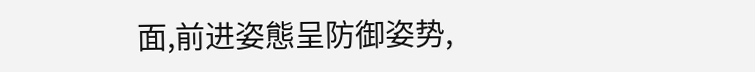面,前进姿態呈防御姿势,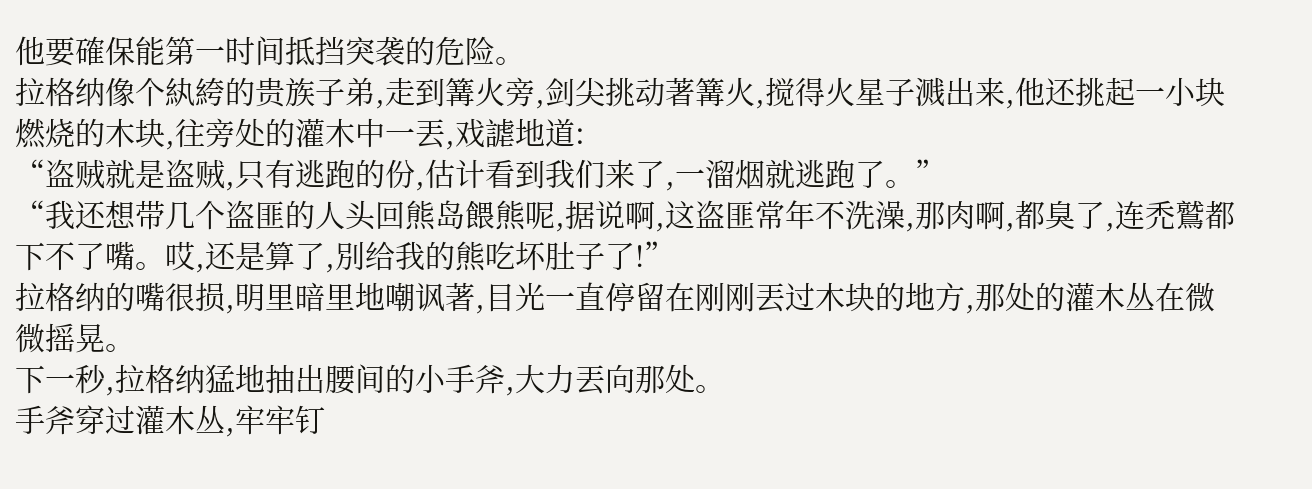他要確保能第一时间抵挡突袭的危险。
拉格纳像个紈絝的贵族子弟,走到篝火旁,剑尖挑动著篝火,搅得火星子溅出来,他还挑起一小块燃烧的木块,往旁处的灌木中一丟,戏謔地道:
“盗贼就是盗贼,只有逃跑的份,估计看到我们来了,一溜烟就逃跑了。”
“我还想带几个盗匪的人头回熊岛餵熊呢,据说啊,这盗匪常年不洗澡,那肉啊,都臭了,连禿鷲都下不了嘴。哎,还是算了,別给我的熊吃坏肚子了!”
拉格纳的嘴很损,明里暗里地嘲讽著,目光一直停留在刚刚丟过木块的地方,那处的灌木丛在微微摇晃。
下一秒,拉格纳猛地抽出腰间的小手斧,大力丟向那处。
手斧穿过灌木丛,牢牢钉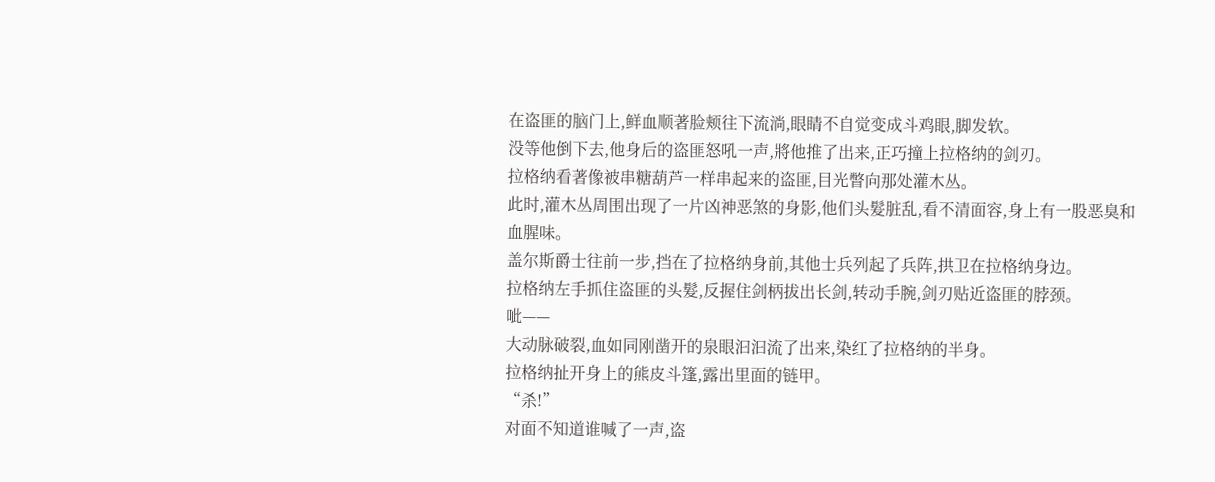在盗匪的脑门上,鲜血顺著脸颊往下流淌,眼睛不自觉变成斗鸡眼,脚发软。
没等他倒下去,他身后的盗匪怒吼一声,將他推了出来,正巧撞上拉格纳的剑刃。
拉格纳看著像被串糖葫芦一样串起来的盗匪,目光瞥向那处灌木丛。
此时,灌木丛周围出现了一片凶神恶煞的身影,他们头髮脏乱,看不清面容,身上有一股恶臭和血腥味。
盖尔斯爵士往前一步,挡在了拉格纳身前,其他士兵列起了兵阵,拱卫在拉格纳身边。
拉格纳左手抓住盗匪的头髮,反握住剑柄拔出长剑,转动手腕,剑刃贴近盗匪的脖颈。
呲——
大动脉破裂,血如同刚凿开的泉眼汩汩流了出来,染红了拉格纳的半身。
拉格纳扯开身上的熊皮斗篷,露出里面的链甲。
“杀!”
对面不知道谁喊了一声,盗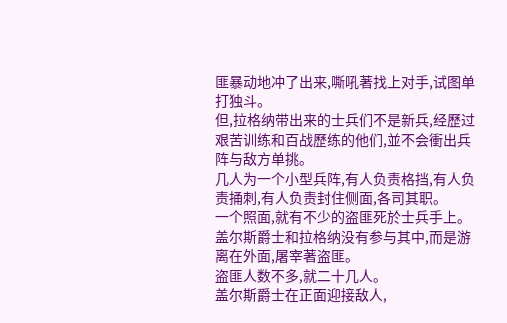匪暴动地冲了出来,嘶吼著找上对手,试图单打独斗。
但,拉格纳带出来的士兵们不是新兵,经歷过艰苦训练和百战歷练的他们,並不会衝出兵阵与敌方单挑。
几人为一个小型兵阵,有人负责格挡,有人负责捅刺,有人负责封住侧面,各司其职。
一个照面,就有不少的盗匪死於士兵手上。
盖尔斯爵士和拉格纳没有参与其中,而是游离在外面,屠宰著盗匪。
盗匪人数不多,就二十几人。
盖尔斯爵士在正面迎接敌人,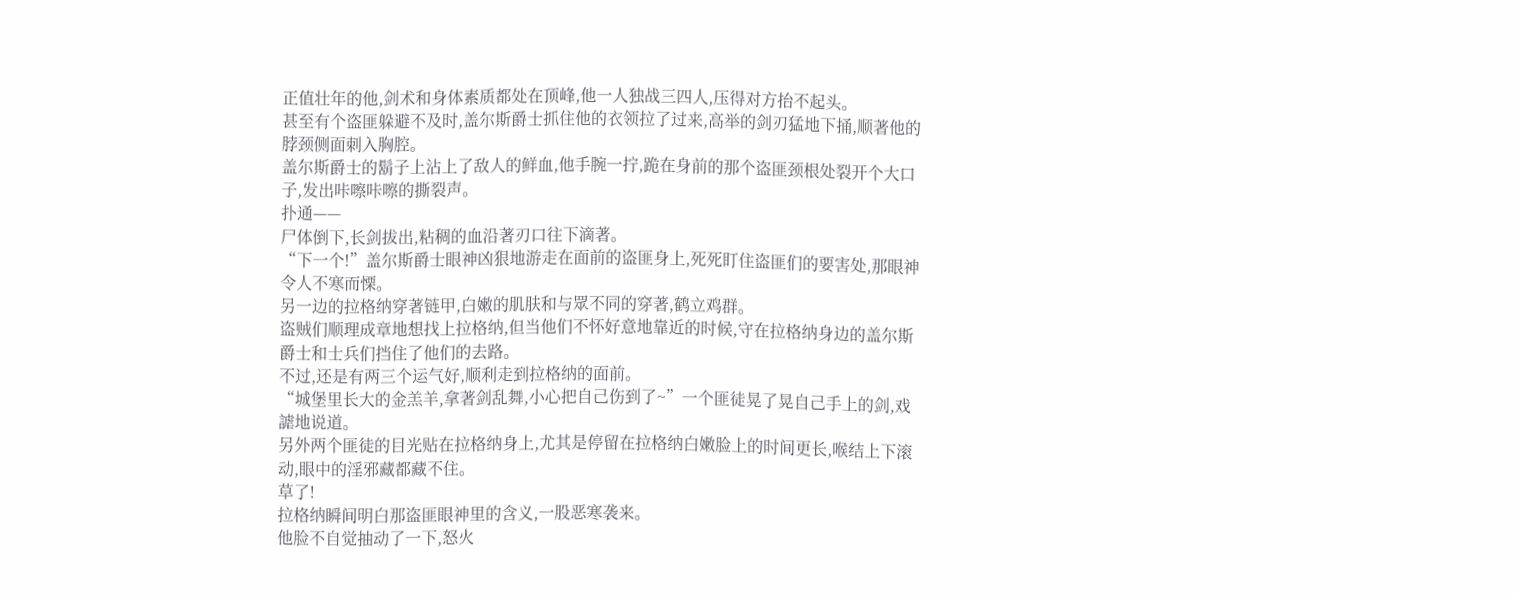正值壮年的他,剑术和身体素质都处在顶峰,他一人独战三四人,压得对方抬不起头。
甚至有个盗匪躲避不及时,盖尔斯爵士抓住他的衣领拉了过来,高举的剑刃猛地下捅,顺著他的脖颈侧面刺入胸腔。
盖尔斯爵士的鬍子上沾上了敌人的鲜血,他手腕一拧,跪在身前的那个盗匪颈根处裂开个大口子,发出咔嚓咔嚓的撕裂声。
扑通——
尸体倒下,长剑拔出,粘稠的血沿著刃口往下滴著。
“下一个!”盖尔斯爵士眼神凶狠地游走在面前的盗匪身上,死死盯住盗匪们的要害处,那眼神令人不寒而慄。
另一边的拉格纳穿著链甲,白嫩的肌肤和与眾不同的穿著,鹤立鸡群。
盗贼们顺理成章地想找上拉格纳,但当他们不怀好意地靠近的时候,守在拉格纳身边的盖尔斯爵士和士兵们挡住了他们的去路。
不过,还是有两三个运气好,顺利走到拉格纳的面前。
“城堡里长大的金羔羊,拿著剑乱舞,小心把自己伤到了~”一个匪徒晃了晃自己手上的剑,戏謔地说道。
另外两个匪徒的目光贴在拉格纳身上,尤其是停留在拉格纳白嫩脸上的时间更长,喉结上下滚动,眼中的淫邪藏都藏不住。
草了!
拉格纳瞬间明白那盗匪眼神里的含义,一股恶寒袭来。
他脸不自觉抽动了一下,怒火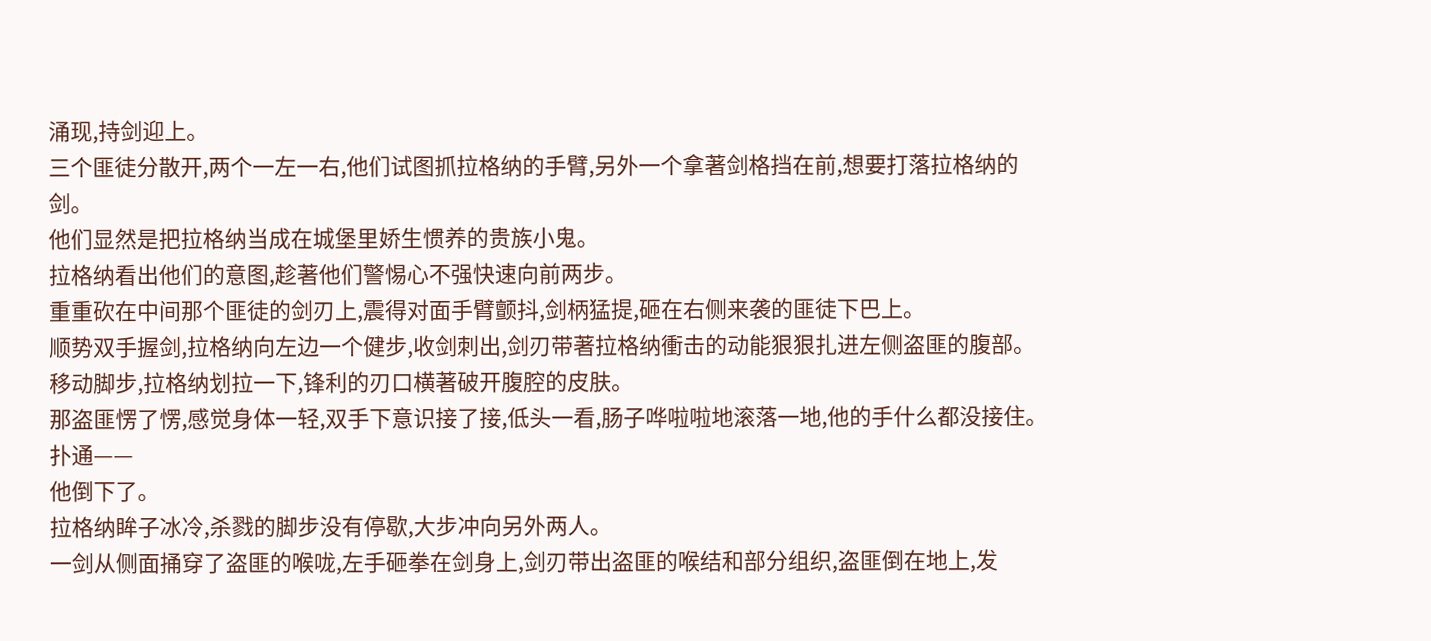涌现,持剑迎上。
三个匪徒分散开,两个一左一右,他们试图抓拉格纳的手臂,另外一个拿著剑格挡在前,想要打落拉格纳的剑。
他们显然是把拉格纳当成在城堡里娇生惯养的贵族小鬼。
拉格纳看出他们的意图,趁著他们警惕心不强快速向前两步。
重重砍在中间那个匪徒的剑刃上,震得对面手臂颤抖,剑柄猛提,砸在右侧来袭的匪徒下巴上。
顺势双手握剑,拉格纳向左边一个健步,收剑刺出,剑刃带著拉格纳衝击的动能狠狠扎进左侧盗匪的腹部。
移动脚步,拉格纳划拉一下,锋利的刃口横著破开腹腔的皮肤。
那盗匪愣了愣,感觉身体一轻,双手下意识接了接,低头一看,肠子哗啦啦地滚落一地,他的手什么都没接住。
扑通——
他倒下了。
拉格纳眸子冰冷,杀戮的脚步没有停歇,大步冲向另外两人。
一剑从侧面捅穿了盗匪的喉咙,左手砸拳在剑身上,剑刃带出盗匪的喉结和部分组织,盗匪倒在地上,发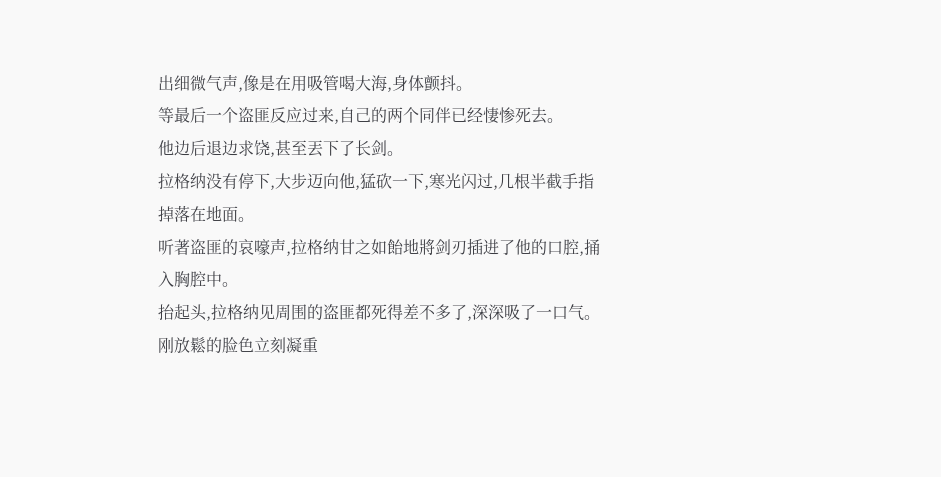出细微气声,像是在用吸管喝大海,身体颤抖。
等最后一个盗匪反应过来,自己的两个同伴已经悽惨死去。
他边后退边求饶,甚至丟下了长剑。
拉格纳没有停下,大步迈向他,猛砍一下,寒光闪过,几根半截手指掉落在地面。
听著盗匪的哀嚎声,拉格纳甘之如飴地將剑刃插进了他的口腔,捅入胸腔中。
抬起头,拉格纳见周围的盗匪都死得差不多了,深深吸了一口气。
刚放鬆的脸色立刻凝重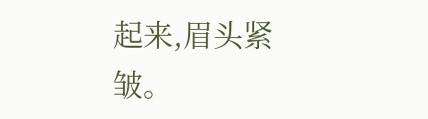起来,眉头紧皱。